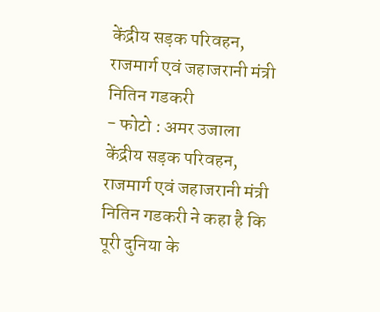केंद्रीय सड़क परिवहन, राजमार्ग एवं जहाजरानी मंत्री नितिन गडकरी
- फोटो : अमर उजाला
केंद्रीय सड़क परिवहन, राजमार्ग एवं जहाजरानी मंत्री नितिन गडकरी ने कहा है कि पूरी दुनिया के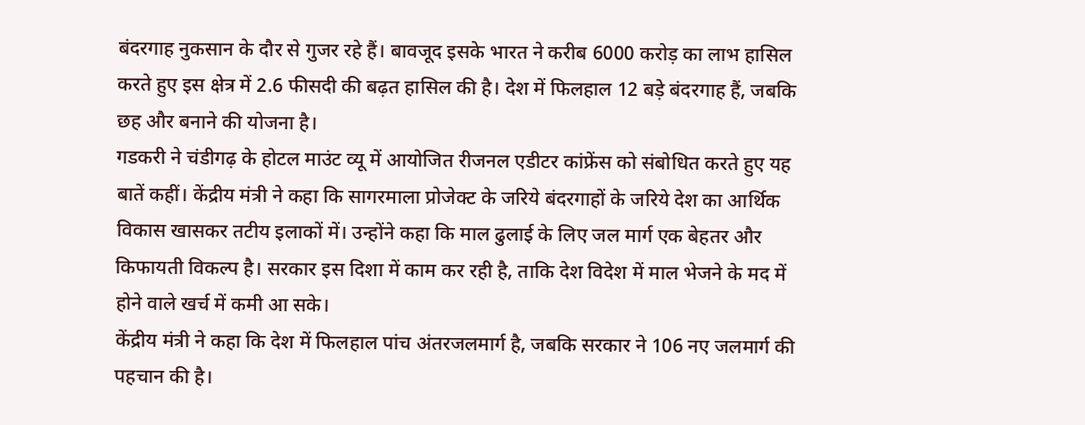बंदरगाह नुकसान के दौर से गुजर रहे हैं। बावजूद इसके भारत ने करीब 6000 करोड़ का लाभ हासिल करते हुए इस क्षेत्र में 2.6 फीसदी की बढ़त हासिल की है। देश में फिलहाल 12 बड़े बंदरगाह हैं, जबकि छह और बनाने की योजना है।
गडकरी ने चंडीगढ़ के होटल माउंट व्यू में आयोजित रीजनल एडीटर कांफ्रेंस को संबोधित करते हुए यह बातें कहीं। केंद्रीय मंत्री ने कहा कि सागरमाला प्रोजेक्ट के जरिये बंदरगाहों के जरिये देश का आर्थिक विकास खासकर तटीय इलाकों में। उन्होंने कहा कि माल ढुलाई के लिए जल मार्ग एक बेहतर और किफायती विकल्प है। सरकार इस दिशा में काम कर रही है, ताकि देश विदेश में माल भेजने के मद में होने वाले खर्च में कमी आ सके।
केंद्रीय मंत्री ने कहा कि देश में फिलहाल पांच अंतरजलमार्ग है, जबकि सरकार ने 106 नए जलमार्ग की पहचान की है।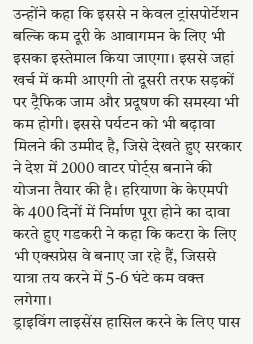उन्होंने कहा कि इससे न केवल ट्रांसपोर्टेशन बल्कि कम दूरी के आवागमन के लिए भी इसका इस्तेमाल किया जाएगा। इससे जहां खर्च में कमी आएगी तो दूसरी तरफ सड़कों पर ट्रैफिक जाम और प्रदूषण की समस्या भी कम होगी। इससे पर्यटन को भी बढ़ावा मिलने की उम्मीद है, जिसे देखते हुए सरकार ने देश में 2000 वाटर पोर्ट्स बनाने की योजना तैयार की है। हरियाणा के केएमपी के 400 दिनों में निर्माण पूरा होने का दावा करते हुए गडकरी ने कहा कि कटरा के लिए भी एक्सप्रेस वे बनाए जा रहे हैं, जिससे यात्रा तय करने में 5-6 घंटे कम वक्त लगेगा।
ड्राइविंग लाइसेंस हासिल करने के लिए पास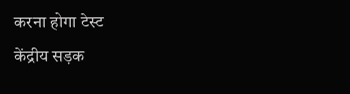करना होगा टेस्ट
केंद्रीय सड़क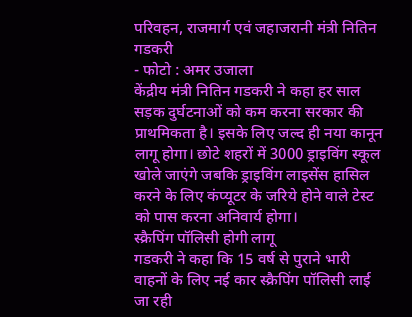परिवहन, राजमार्ग एवं जहाजरानी मंत्री नितिन गडकरी
- फोटो : अमर उजाला
केंद्रीय मंत्री नितिन गडकरी ने कहा हर साल सड़क दुर्घटनाओं को कम करना सरकार की प्राथमिकता है। इसके लिए जल्द ही नया कानून लागू होगा। छोटे शहरों में 3000 ड्राइविंग स्कूल खोले जाएंगे जबकि ड्राइविंग लाइसेंस हासिल करने के लिए कंप्यूटर के जरिये होने वाले टेस्ट को पास करना अनिवार्य होगा।
स्क्रैपिंग पॉलिसी होगी लागू
गडकरी ने कहा कि 15 वर्ष से पुराने भारी वाहनों के लिए नई कार स्क्रैपिंग पॉलिसी लाई जा रही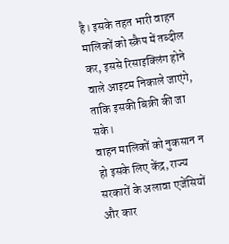है। इसके तहत भारी वाहन मालिकों को स्क्रैप में तब्दील कर, इससे रिसाइक्लिंग होने वाले आइटम निकाले जाएंगे, ताकि इसकी बिक्री की जा सके।
वाहन मालिकों को नुकसान न हो इसके लिए केंद्र, राज्य सरकारों के अलावा एजेंसियों और कार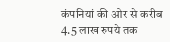कंपनियां की ओर से करीब 4.5 लाख रुपये तक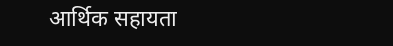आर्थिक सहायता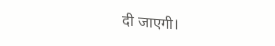दी जाएगी।